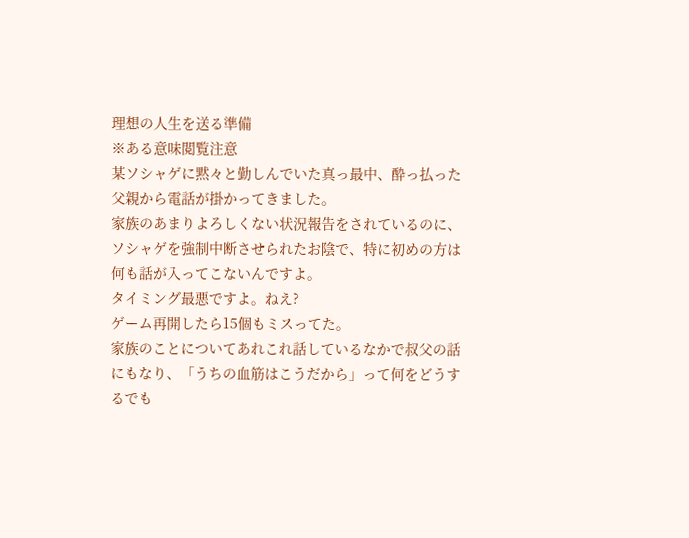理想の人生を送る準備
※ある意味閲覧注意
某ソシャゲに黙々と勤しんでいた真っ最中、酔っ払った父親から電話が掛かってきました。
家族のあまりよろしくない状況報告をされているのに、ソシャゲを強制中断させられたお陰で、特に初めの方は何も話が入ってこないんですよ。
タイミング最悪ですよ。ねえ?
ゲーム再開したら15個もミスってた。
家族のことについてあれこれ話しているなかで叔父の話にもなり、「うちの血筋はこうだから」って何をどうするでも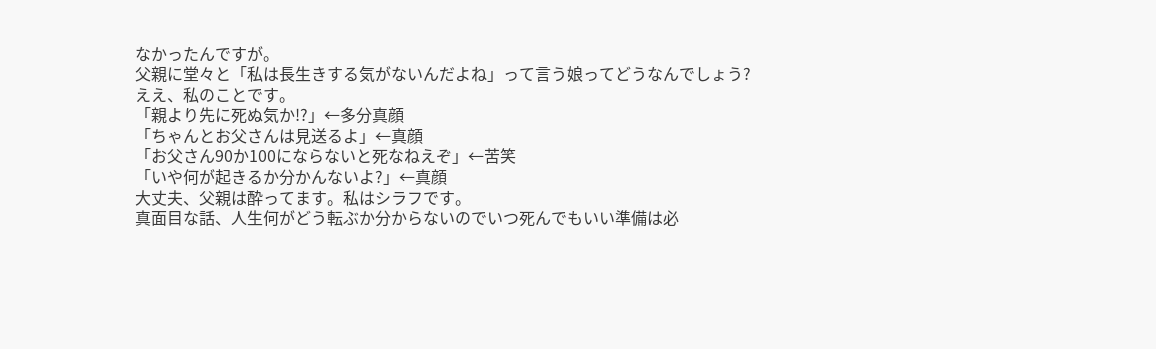なかったんですが。
父親に堂々と「私は長生きする気がないんだよね」って言う娘ってどうなんでしょう?
ええ、私のことです。
「親より先に死ぬ気か!?」←多分真顔
「ちゃんとお父さんは見送るよ」←真顔
「お父さん90か100にならないと死なねえぞ」←苦笑
「いや何が起きるか分かんないよ?」←真顔
大丈夫、父親は酔ってます。私はシラフです。
真面目な話、人生何がどう転ぶか分からないのでいつ死んでもいい準備は必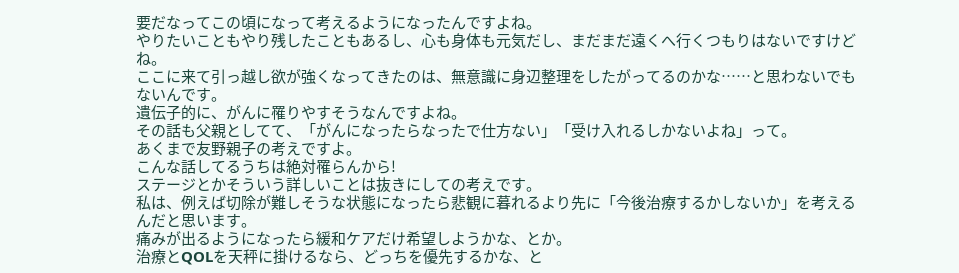要だなってこの頃になって考えるようになったんですよね。
やりたいこともやり残したこともあるし、心も身体も元気だし、まだまだ遠くへ行くつもりはないですけどね。
ここに来て引っ越し欲が強くなってきたのは、無意識に身辺整理をしたがってるのかな……と思わないでもないんです。
遺伝子的に、がんに罹りやすそうなんですよね。
その話も父親としてて、「がんになったらなったで仕方ない」「受け入れるしかないよね」って。
あくまで友野親子の考えですよ。
こんな話してるうちは絶対罹らんから!
ステージとかそういう詳しいことは抜きにしての考えです。
私は、例えば切除が難しそうな状態になったら悲観に暮れるより先に「今後治療するかしないか」を考えるんだと思います。
痛みが出るようになったら緩和ケアだけ希望しようかな、とか。
治療とQOLを天秤に掛けるなら、どっちを優先するかな、と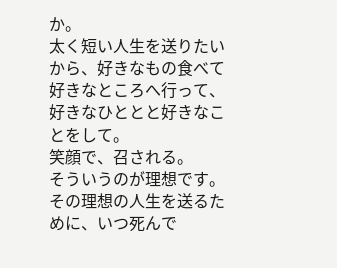か。
太く短い人生を送りたいから、好きなもの食べて好きなところへ行って、好きなひととと好きなことをして。
笑顔で、召される。
そういうのが理想です。
その理想の人生を送るために、いつ死んで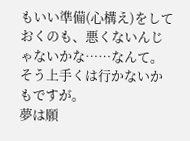もいい準備(心構え)をしておくのも、悪くないんじゃないかな……なんて。
そう上手くは行かないかもですが。
夢は願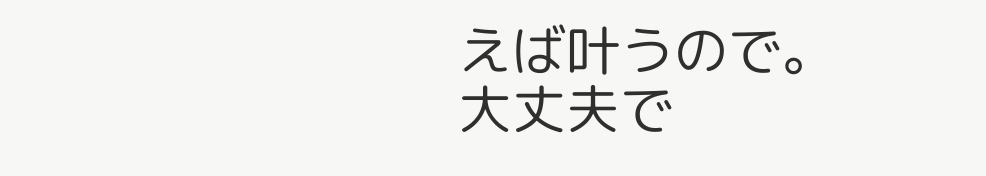えば叶うので。
大丈夫で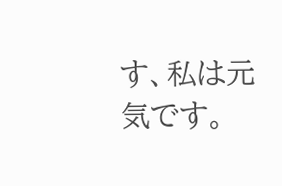す、私は元気です。